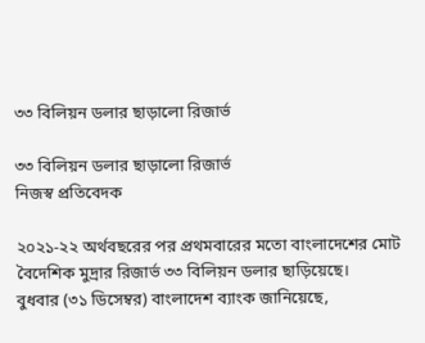৩৩ বিলিয়ন ডলার ছাড়ালো রিজার্ভ

৩৩ বিলিয়ন ডলার ছাড়ালো রিজার্ভ
নিজস্ব প্রতিবেদক

২০২১-২২ অর্থবছরের পর প্রথমবারের মতো বাংলাদেশের মোট বৈদেশিক মুদ্রার রিজার্ভ ৩৩ বিলিয়ন ডলার ছাড়িয়েছে।
বুধবার (৩১ ডিসেম্বর) বাংলাদেশ ব্যাংক জানিয়েছে,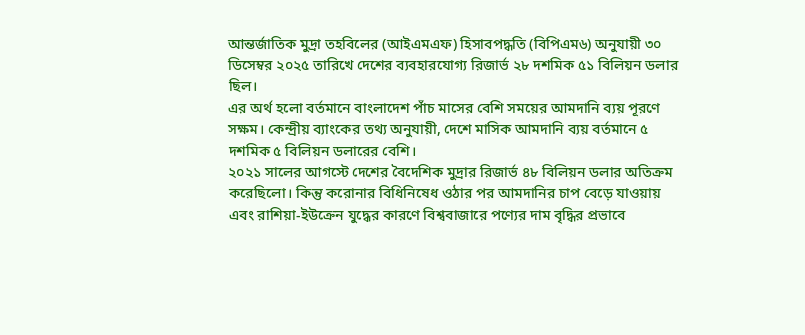আন্তর্জাতিক মুদ্রা তহবিলের (আইএমএফ) হিসাবপদ্ধতি (বিপিএম৬) অনুযায়ী ৩০ ডিসেম্বর ২০২৫ তারিখে দেশের ব্যবহারযোগ্য রিজার্ভ ২৮ দশমিক ৫১ বিলিয়ন ডলার ছিল।
এর অর্থ হলো বর্তমানে বাংলাদেশ পাঁচ মাসের বেশি সময়ের আমদানি ব্যয় পূরণে সক্ষম। কেন্দ্রীয় ব্যাংকের তথ্য অনুযায়ী, দেশে মাসিক আমদানি ব্যয় বর্তমানে ৫ দশমিক ৫ বিলিয়ন ডলারের বেশি।
২০২১ সালের আগস্টে দেশের বৈদেশিক মুদ্রার রিজার্ভ ৪৮ বিলিয়ন ডলার অতিক্রম করেছিলো। কিন্তু করোনার বিধিনিষেধ ওঠার পর আমদানির চাপ বেড়ে যাওয়ায় এবং রাশিয়া-ইউক্রেন যুদ্ধের কারণে বিশ্ববাজারে পণ্যের দাম বৃদ্ধির প্রভাবে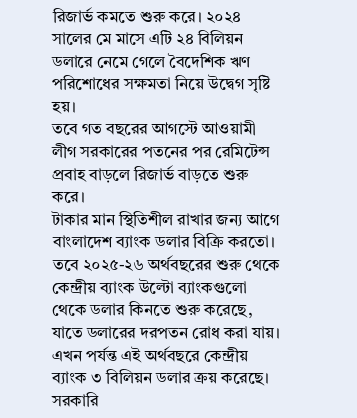রিজার্ভ কমতে শুরু করে। ২০২৪ সালের মে মাসে এটি ২৪ বিলিয়ন ডলারে নেমে গেলে বৈদেশিক ঋণ পরিশোধের সক্ষমতা নিয়ে উদ্বেগ সৃষ্টি হয়।
তবে গত বছরের আগস্টে আওয়ামী লীগ সরকারের পতনের পর রেমিটেন্স প্রবাহ বাড়লে রিজার্ভ বাড়তে শুরু করে।
টাকার মান স্থিতিশীল রাখার জন্য আগে বাংলাদেশ ব্যাংক ডলার বিক্রি করতো। তবে ২০২৫-২৬ অর্থবছরের শুরু থেকে কেন্দ্রীয় ব্যাংক উল্টো ব্যাংকগুলো থেকে ডলার কিনতে শুরু করেছে, যাতে ডলারের দরপতন রোধ করা যায়। এখন পর্যন্ত এই অর্থবছরে কেন্দ্রীয় ব্যাংক ৩ বিলিয়ন ডলার ক্রয় করেছে।
সরকারি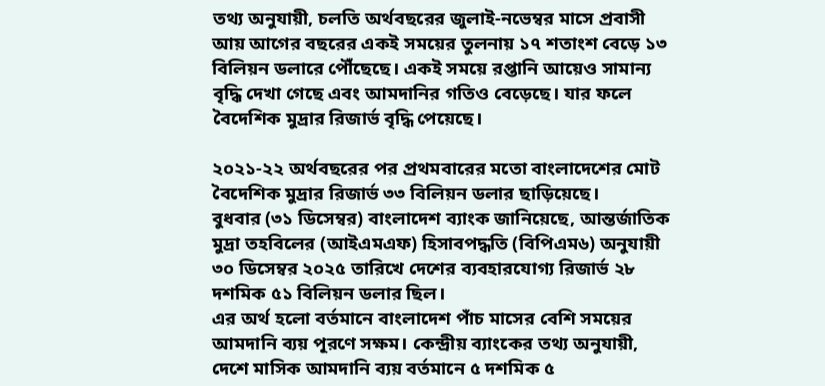তথ্য অনুযায়ী, চলতি অর্থবছরের জুলাই-নভেম্বর মাসে প্রবাসী আয় আগের বছরের একই সময়ের তুলনায় ১৭ শতাংশ বেড়ে ১৩ বিলিয়ন ডলারে পৌঁছেছে। একই সময়ে রপ্তানি আয়েও সামান্য বৃদ্ধি দেখা গেছে এবং আমদানির গতিও বেড়েছে। যার ফলে বৈদেশিক মুদ্রার রিজার্ভ বৃদ্ধি পেয়েছে।

২০২১-২২ অর্থবছরের পর প্রথমবারের মতো বাংলাদেশের মোট বৈদেশিক মুদ্রার রিজার্ভ ৩৩ বিলিয়ন ডলার ছাড়িয়েছে।
বুধবার (৩১ ডিসেম্বর) বাংলাদেশ ব্যাংক জানিয়েছে, আন্তর্জাতিক মুদ্রা তহবিলের (আইএমএফ) হিসাবপদ্ধতি (বিপিএম৬) অনুযায়ী ৩০ ডিসেম্বর ২০২৫ তারিখে দেশের ব্যবহারযোগ্য রিজার্ভ ২৮ দশমিক ৫১ বিলিয়ন ডলার ছিল।
এর অর্থ হলো বর্তমানে বাংলাদেশ পাঁচ মাসের বেশি সময়ের আমদানি ব্যয় পূরণে সক্ষম। কেন্দ্রীয় ব্যাংকের তথ্য অনুযায়ী, দেশে মাসিক আমদানি ব্যয় বর্তমানে ৫ দশমিক ৫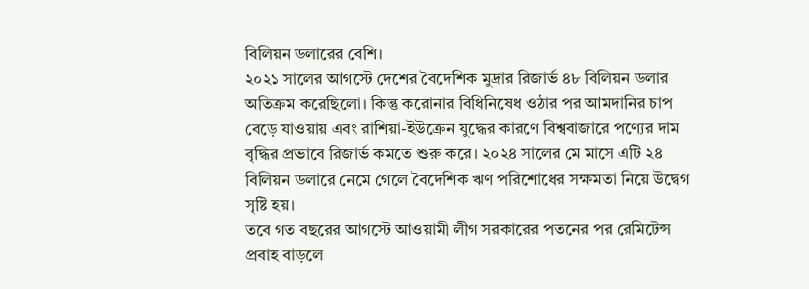বিলিয়ন ডলারের বেশি।
২০২১ সালের আগস্টে দেশের বৈদেশিক মুদ্রার রিজার্ভ ৪৮ বিলিয়ন ডলার অতিক্রম করেছিলো। কিন্তু করোনার বিধিনিষেধ ওঠার পর আমদানির চাপ বেড়ে যাওয়ায় এবং রাশিয়া-ইউক্রেন যুদ্ধের কারণে বিশ্ববাজারে পণ্যের দাম বৃদ্ধির প্রভাবে রিজার্ভ কমতে শুরু করে। ২০২৪ সালের মে মাসে এটি ২৪ বিলিয়ন ডলারে নেমে গেলে বৈদেশিক ঋণ পরিশোধের সক্ষমতা নিয়ে উদ্বেগ সৃষ্টি হয়।
তবে গত বছরের আগস্টে আওয়ামী লীগ সরকারের পতনের পর রেমিটেন্স প্রবাহ বাড়লে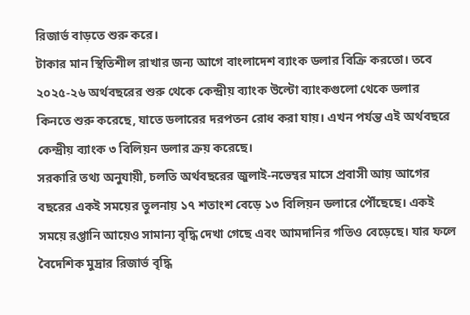রিজার্ভ বাড়তে শুরু করে।
টাকার মান স্থিতিশীল রাখার জন্য আগে বাংলাদেশ ব্যাংক ডলার বিক্রি করতো। তবে ২০২৫-২৬ অর্থবছরের শুরু থেকে কেন্দ্রীয় ব্যাংক উল্টো ব্যাংকগুলো থেকে ডলার কিনতে শুরু করেছে, যাতে ডলারের দরপতন রোধ করা যায়। এখন পর্যন্ত এই অর্থবছরে কেন্দ্রীয় ব্যাংক ৩ বিলিয়ন ডলার ক্রয় করেছে।
সরকারি তথ্য অনুযায়ী, চলতি অর্থবছরের জুলাই-নভেম্বর মাসে প্রবাসী আয় আগের বছরের একই সময়ের তুলনায় ১৭ শতাংশ বেড়ে ১৩ বিলিয়ন ডলারে পৌঁছেছে। একই সময়ে রপ্তানি আয়েও সামান্য বৃদ্ধি দেখা গেছে এবং আমদানির গতিও বেড়েছে। যার ফলে বৈদেশিক মুদ্রার রিজার্ভ বৃদ্ধি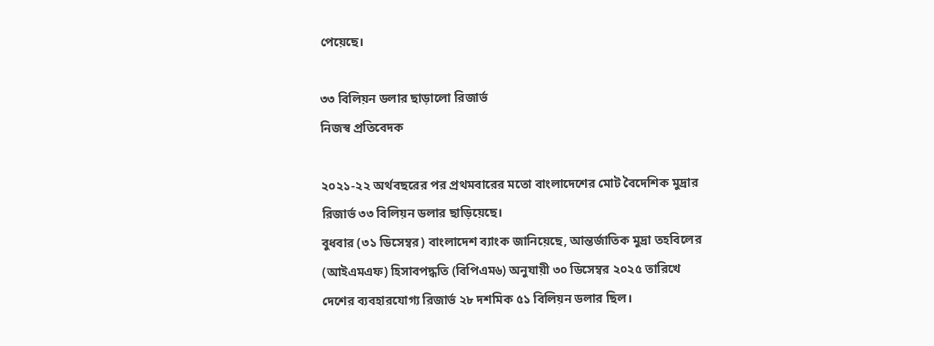পেয়েছে।

৩৩ বিলিয়ন ডলার ছাড়ালো রিজার্ভ
নিজস্ব প্রতিবেদক

২০২১-২২ অর্থবছরের পর প্রথমবারের মতো বাংলাদেশের মোট বৈদেশিক মুদ্রার রিজার্ভ ৩৩ বিলিয়ন ডলার ছাড়িয়েছে।
বুধবার (৩১ ডিসেম্বর) বাংলাদেশ ব্যাংক জানিয়েছে, আন্তর্জাতিক মুদ্রা তহবিলের (আইএমএফ) হিসাবপদ্ধতি (বিপিএম৬) অনুযায়ী ৩০ ডিসেম্বর ২০২৫ তারিখে দেশের ব্যবহারযোগ্য রিজার্ভ ২৮ দশমিক ৫১ বিলিয়ন ডলার ছিল।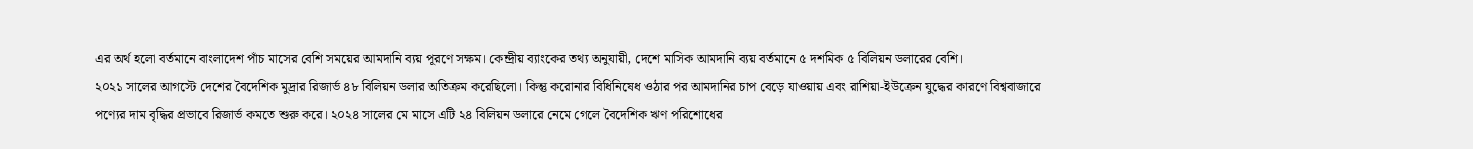এর অর্থ হলো বর্তমানে বাংলাদেশ পাঁচ মাসের বেশি সময়ের আমদানি ব্যয় পূরণে সক্ষম। কেন্দ্রীয় ব্যাংকের তথ্য অনুযায়ী, দেশে মাসিক আমদানি ব্যয় বর্তমানে ৫ দশমিক ৫ বিলিয়ন ডলারের বেশি।
২০২১ সালের আগস্টে দেশের বৈদেশিক মুদ্রার রিজার্ভ ৪৮ বিলিয়ন ডলার অতিক্রম করেছিলো। কিন্তু করোনার বিধিনিষেধ ওঠার পর আমদানির চাপ বেড়ে যাওয়ায় এবং রাশিয়া-ইউক্রেন যুদ্ধের কারণে বিশ্ববাজারে পণ্যের দাম বৃদ্ধির প্রভাবে রিজার্ভ কমতে শুরু করে। ২০২৪ সালের মে মাসে এটি ২৪ বিলিয়ন ডলারে নেমে গেলে বৈদেশিক ঋণ পরিশোধের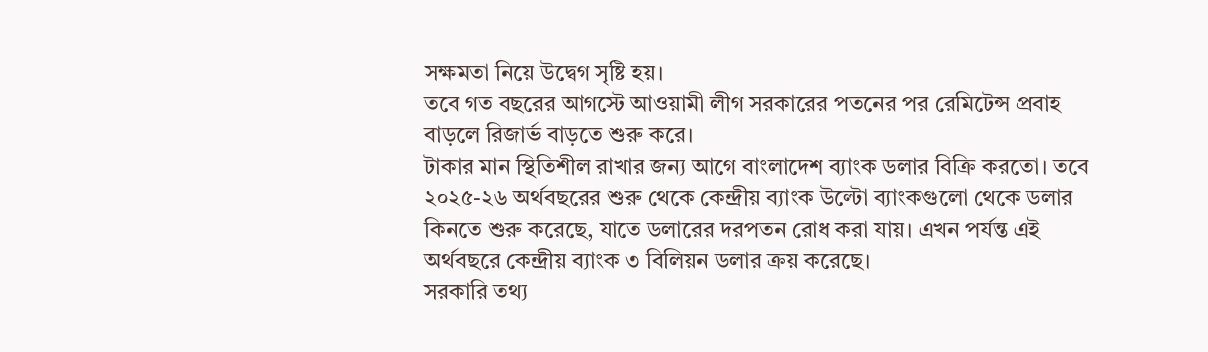সক্ষমতা নিয়ে উদ্বেগ সৃষ্টি হয়।
তবে গত বছরের আগস্টে আওয়ামী লীগ সরকারের পতনের পর রেমিটেন্স প্রবাহ বাড়লে রিজার্ভ বাড়তে শুরু করে।
টাকার মান স্থিতিশীল রাখার জন্য আগে বাংলাদেশ ব্যাংক ডলার বিক্রি করতো। তবে ২০২৫-২৬ অর্থবছরের শুরু থেকে কেন্দ্রীয় ব্যাংক উল্টো ব্যাংকগুলো থেকে ডলার কিনতে শুরু করেছে, যাতে ডলারের দরপতন রোধ করা যায়। এখন পর্যন্ত এই অর্থবছরে কেন্দ্রীয় ব্যাংক ৩ বিলিয়ন ডলার ক্রয় করেছে।
সরকারি তথ্য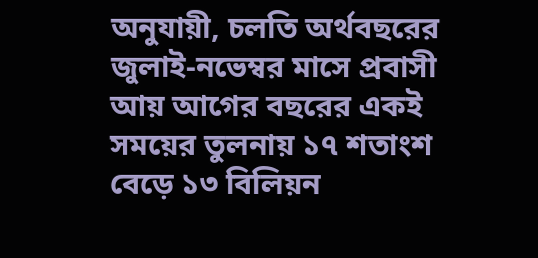অনুযায়ী, চলতি অর্থবছরের জুলাই-নভেম্বর মাসে প্রবাসী আয় আগের বছরের একই সময়ের তুলনায় ১৭ শতাংশ বেড়ে ১৩ বিলিয়ন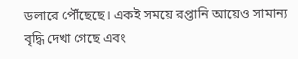ডলারে পৌঁছেছে। একই সময়ে রপ্তানি আয়েও সামান্য বৃদ্ধি দেখা গেছে এবং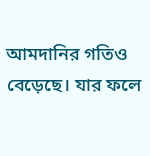আমদানির গতিও বেড়েছে। যার ফলে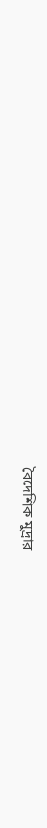বৈদেশিক মুদ্রার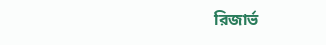রিজার্ভ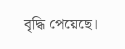বৃদ্ধি পেয়েছে।